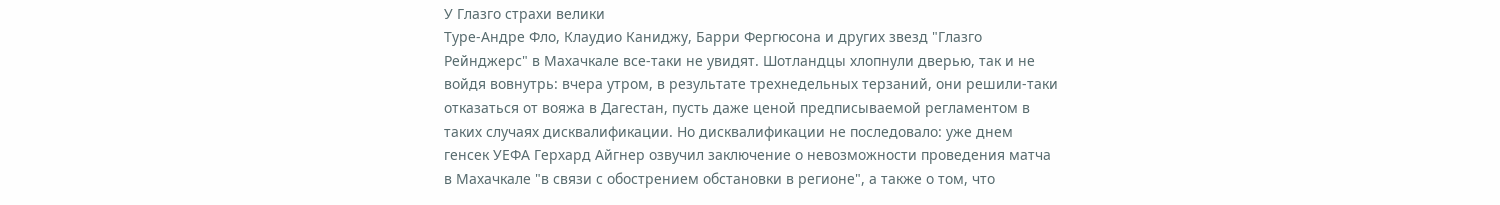У Глазго страхи велики
Туре-Андре Фло, Клаудио Каниджу, Барри Фергюсона и других звезд "Глазго Рейнджерс" в Махачкале все-таки не увидят. Шотландцы хлопнули дверью, так и не войдя вовнутрь: вчера утром, в результате трехнедельных терзаний, они решили-таки отказаться от вояжа в Дагестан, пусть даже ценой предписываемой регламентом в таких случаях дисквалификации. Но дисквалификации не последовало: уже днем генсек УЕФА Герхард Айгнер озвучил заключение о невозможности проведения матча в Махачкале "в связи с обострением обстановки в регионе", а также о том, что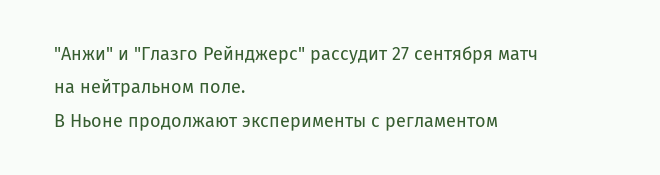"Анжи" и "Глазго Рейнджерс" рассудит 27 сентября матч на нейтральном поле.
В Ньоне продолжают эксперименты с регламентом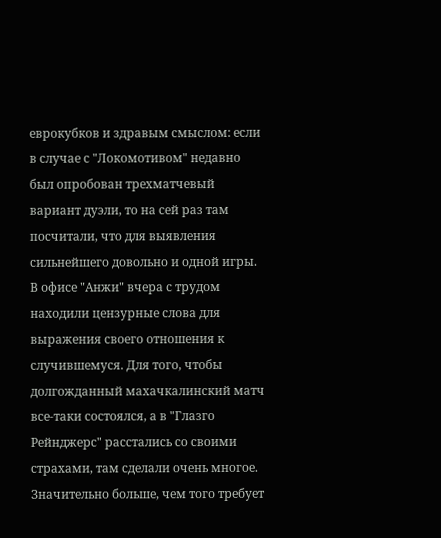еврокубков и здравым смыслом: если в случае с "Локомотивом" недавно был опробован трехматчевый вариант дуэли, то на сей раз там посчитали, что для выявления сильнейшего довольно и одной игры. В офисе "Анжи" вчера с трудом находили цензурные слова для выражения своего отношения к случившемуся. Для того, чтобы долгожданный махачкалинский матч все-таки состоялся, а в "Глазго Рейнджерс" расстались со своими страхами, там сделали очень многое. Значительно больше, чем того требует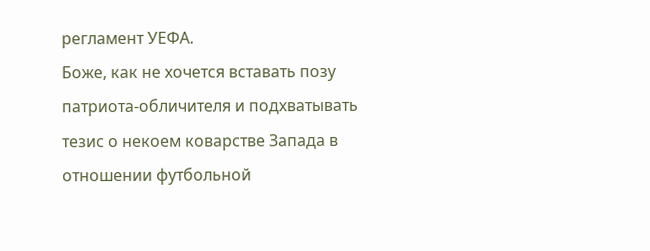регламент УЕФА.
Боже, как не хочется вставать позу патриота-обличителя и подхватывать тезис о некоем коварстве Запада в отношении футбольной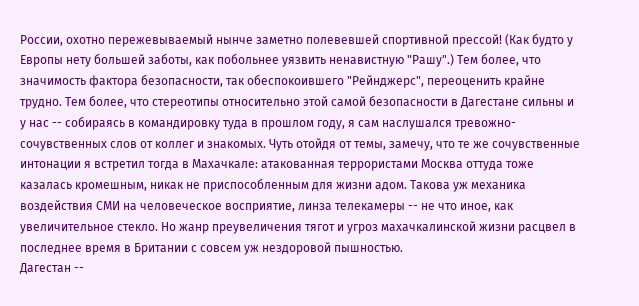России, охотно пережевываемый нынче заметно полевевшей спортивной прессой! (Как будто у Европы нету большей заботы, как побольнее уязвить ненавистную "Рашу".) Тем более, что значимость фактора безопасности, так обеспокоившего "Рейнджерс", переоценить крайне трудно. Тем более, что стереотипы относительно этой самой безопасности в Дагестане сильны и у нас -- собираясь в командировку туда в прошлом году, я сам наслушался тревожно-сочувственных слов от коллег и знакомых. Чуть отойдя от темы, замечу, что те же сочувственные интонации я встретил тогда в Махачкале: атакованная террористами Москва оттуда тоже казалась кромешным, никак не приспособленным для жизни адом. Такова уж механика воздействия СМИ на человеческое восприятие, линза телекамеры -- не что иное, как увеличительное стекло. Но жанр преувеличения тягот и угроз махачкалинской жизни расцвел в последнее время в Британии с совсем уж нездоровой пышностью.
Дагестан --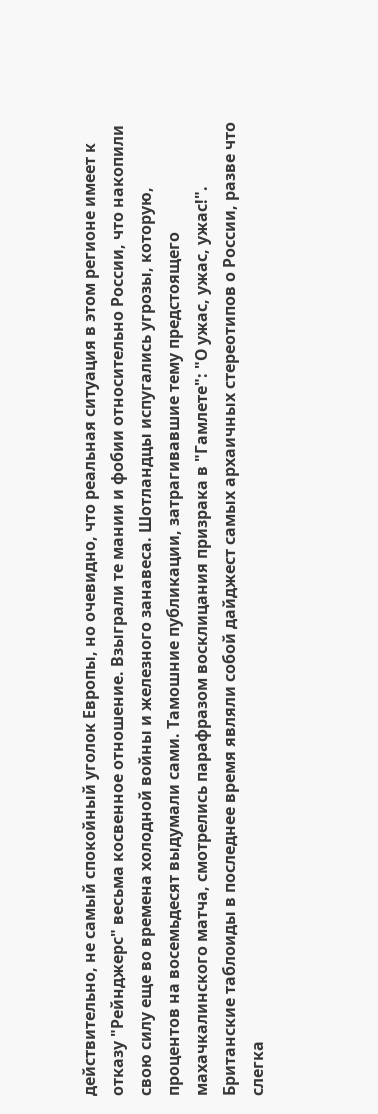действительно, не самый спокойный уголок Европы, но очевидно, что реальная ситуация в этом регионе имеет к отказу "Рейнджерс" весьма косвенное отношение. Взыграли те мании и фобии относительно России, что накопили свою силу еще во времена холодной войны и железного занавеса. Шотландцы испугались угрозы, которую, процентов на восемьдесят выдумали сами. Тамошние публикации, затрагивавшие тему предстоящего махачкалинского матча, смотрелись парафразом восклицания призрака в "Гамлете": "О ужас, ужас, ужас!". Британские таблоиды в последнее время являли собой дайджест самых архаичных стереотипов о России, разве что слегка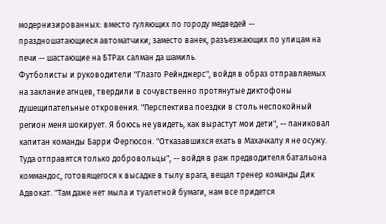модернизированных: вместо гуляющих по городу медведей -- праздношатающиеся автоматчики; заместо ванек, разъезжающих по улицам на печи -- шастающие на БТРах салман да шамиль.
Футболисты и руководители "Глазго Рейнджерс", войдя в образ отправляемых на заклание агнцев, твердили в сочувственно протянутые диктофоны душещипательные откровения. "Перспектива поездки в столь неспокойный регион меня шокирует. Я боюсь не увидеть, как вырастут мои дети", -- паниковал капитан команды Барри Фергюсон. "Отказавшихся ехать в Махачкалу я не осужу. Туда отправятся только добровольцы", -- войдя в раж предводителя батальона коммандос, готовящегося к высадке в тылу врага, вещал тренер команды Дик Адвокат. "Там даже нет мыла и туалетной бумаги, нам все придется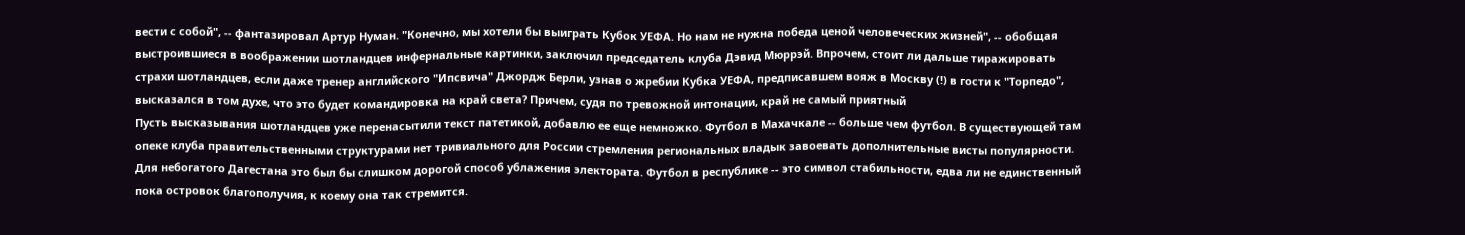вести с собой", -- фантазировал Артур Нуман. "Конечно, мы хотели бы выиграть Кубок УЕФА. Но нам не нужна победа ценой человеческих жизней", -- обобщая выстроившиеся в воображении шотландцев инфернальные картинки, заключил председатель клуба Дэвид Мюррэй. Впрочем, стоит ли дальше тиражировать страхи шотландцев, если даже тренер английского "Ипсвича" Джордж Берли, узнав о жребии Кубка УЕФА, предписавшем вояж в Москву (!) в гости к "Торпедо", высказался в том духе, что это будет командировка на край света? Причем, судя по тревожной интонации, край не самый приятный
Пусть высказывания шотландцев уже перенасытили текст патетикой, добавлю ее еще немножко. Футбол в Махачкале -- больше чем футбол. В существующей там опеке клуба правительственными структурами нет тривиального для России стремления региональных владык завоевать дополнительные висты популярности. Для небогатого Дагестана это был бы слишком дорогой способ ублажения электората. Футбол в республике -- это символ стабильности, едва ли не единственный пока островок благополучия, к коему она так стремится.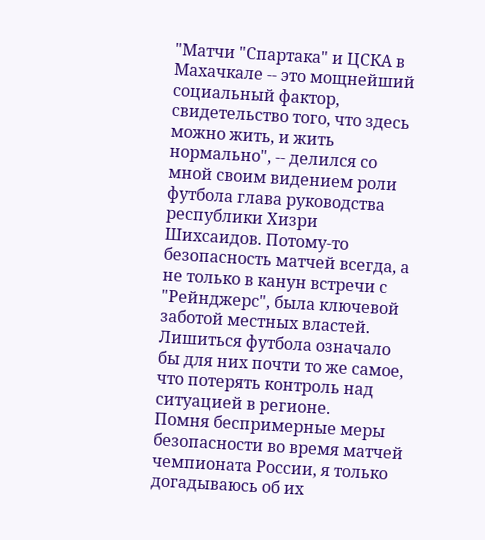"Матчи "Спартака" и ЦСКА в Махачкале -- это мощнейший социальный фактор, свидетельство того, что здесь можно жить, и жить нормально", -- делился со мной своим видением роли футбола глава руководства республики Хизри Шихсаидов. Потому-то безопасность матчей всегда, а не только в канун встречи с "Рейнджерс", была ключевой заботой местных властей. Лишиться футбола означало бы для них почти то же самое, что потерять контроль над ситуацией в регионе.
Помня беспримерные меры безопасности во время матчей чемпионата России, я только догадываюсь об их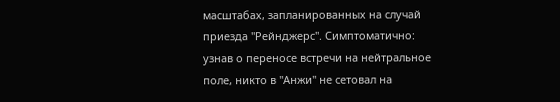масштабах, запланированных на случай приезда "Рейнджерс". Симптоматично: узнав о переносе встречи на нейтральное поле, никто в "Анжи" не сетовал на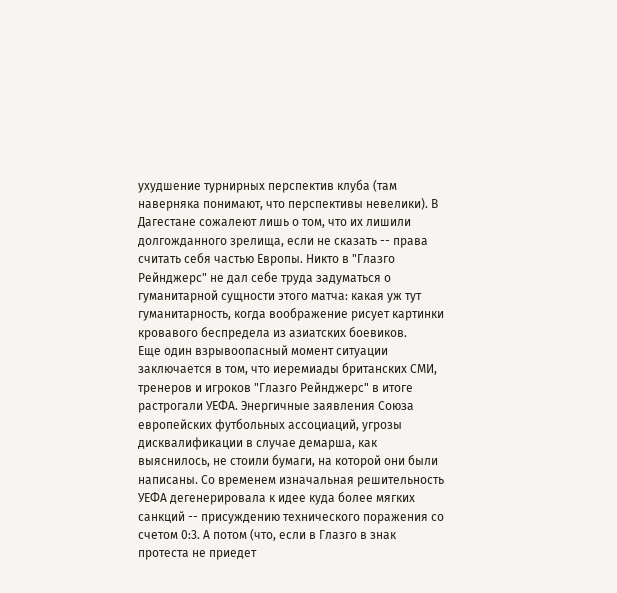ухудшение турнирных перспектив клуба (там наверняка понимают, что перспективы невелики). В Дагестане сожалеют лишь о том, что их лишили долгожданного зрелища, если не сказать -- права считать себя частью Европы. Никто в "Глазго Рейнджерс" не дал себе труда задуматься о гуманитарной сущности этого матча: какая уж тут гуманитарность, когда воображение рисует картинки кровавого беспредела из азиатских боевиков.
Еще один взрывоопасный момент ситуации заключается в том, что иеремиады британских СМИ, тренеров и игроков "Глазго Рейнджерс" в итоге растрогали УЕФА. Энергичные заявления Союза европейских футбольных ассоциаций, угрозы дисквалификации в случае демарша, как выяснилось, не стоили бумаги, на которой они были написаны. Со временем изначальная решительность УЕФА дегенерировала к идее куда более мягких санкций -- присуждению технического поражения со счетом 0:3. А потом (что, если в Глазго в знак протеста не приедет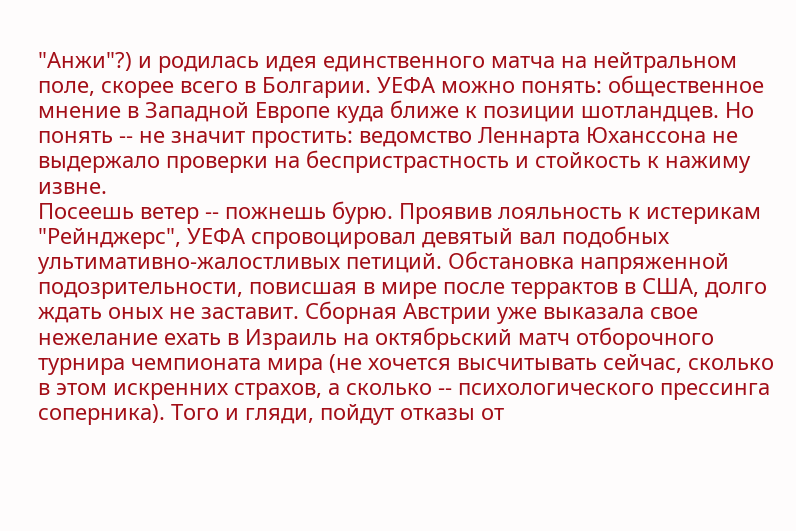"Анжи"?) и родилась идея единственного матча на нейтральном поле, скорее всего в Болгарии. УЕФА можно понять: общественное мнение в Западной Европе куда ближе к позиции шотландцев. Но понять -- не значит простить: ведомство Леннарта Юханссона не выдержало проверки на беспристрастность и стойкость к нажиму извне.
Посеешь ветер -- пожнешь бурю. Проявив лояльность к истерикам "Рейнджерс", УЕФА спровоцировал девятый вал подобных ультимативно-жалостливых петиций. Обстановка напряженной подозрительности, повисшая в мире после террактов в США, долго ждать оных не заставит. Сборная Австрии уже выказала свое нежелание ехать в Израиль на октябрьский матч отборочного турнира чемпионата мира (не хочется высчитывать сейчас, сколько в этом искренних страхов, а сколько -- психологического прессинга соперника). Того и гляди, пойдут отказы от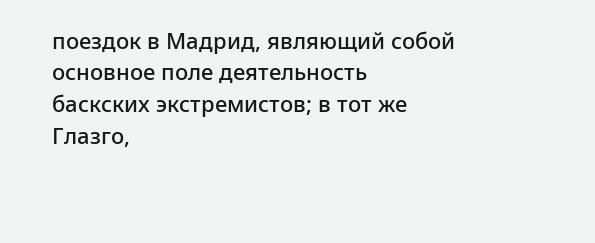поездок в Мадрид, являющий собой основное поле деятельность баскских экстремистов; в тот же Глазго,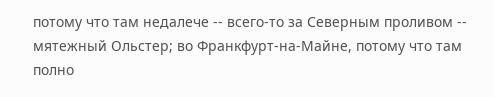потому что там недалече -- всего-то за Северным проливом -- мятежный Ольстер; во Франкфурт-на-Майне, потому что там полно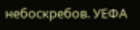небоскребов. УЕФА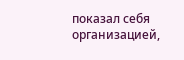показал себя организацией,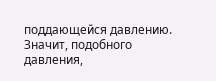поддающейся давлению. Значит, подобного давления,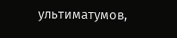ультиматумов,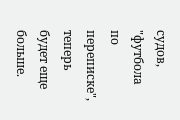судов, "футбола по переписке", теперь будет еще больше.